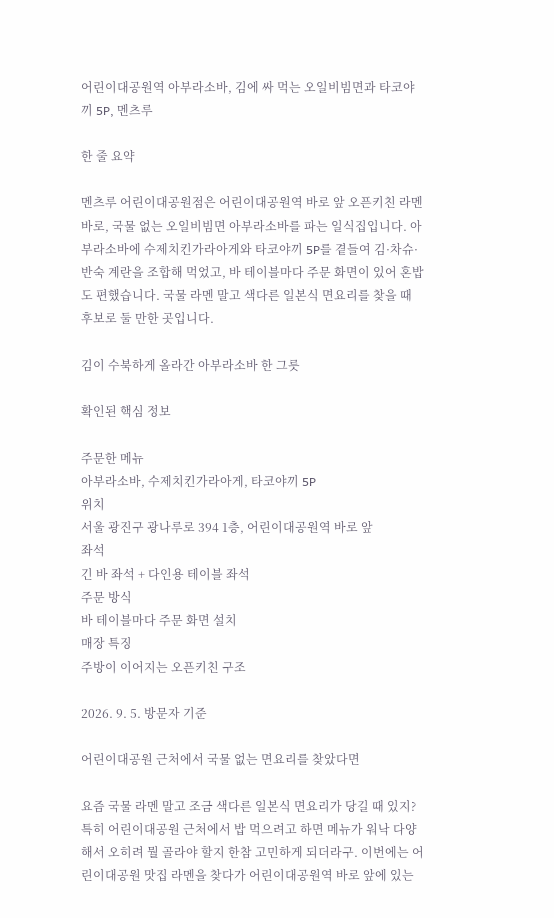어린이대공원역 아부라소바, 김에 싸 먹는 오일비빔면과 타코야끼 5P, 멘츠루

한 줄 요약

멘츠루 어린이대공원점은 어린이대공원역 바로 앞 오픈키친 라멘바로, 국물 없는 오일비빔면 아부라소바를 파는 일식집입니다. 아부라소바에 수제치킨가라아게와 타코야끼 5P를 곁들여 김·차슈·반숙 계란을 조합해 먹었고, 바 테이블마다 주문 화면이 있어 혼밥도 편했습니다. 국물 라멘 말고 색다른 일본식 면요리를 찾을 때 후보로 둘 만한 곳입니다.

김이 수북하게 올라간 아부라소바 한 그릇

확인된 핵심 정보

주문한 메뉴
아부라소바, 수제치킨가라아게, 타코야끼 5P
위치
서울 광진구 광나루로 394 1층, 어린이대공원역 바로 앞
좌석
긴 바 좌석 + 다인용 테이블 좌석
주문 방식
바 테이블마다 주문 화면 설치
매장 특징
주방이 이어지는 오픈키친 구조

2026. 9. 5. 방문자 기준

어린이대공원 근처에서 국물 없는 면요리를 찾았다면

요즘 국물 라멘 말고 조금 색다른 일본식 면요리가 당길 때 있지? 특히 어린이대공원 근처에서 밥 먹으려고 하면 메뉴가 워낙 다양해서 오히려 뭘 골라야 할지 한참 고민하게 되더라구. 이번에는 어린이대공원 맛집 라멘을 찾다가 어린이대공원역 바로 앞에 있는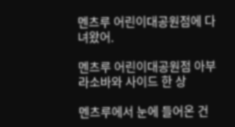멘츠루 어린이대공원점에 다녀왔어.

멘츠루 어린이대공원점 아부라소바와 사이드 한 상

멘츠루에서 눈에 들어온 건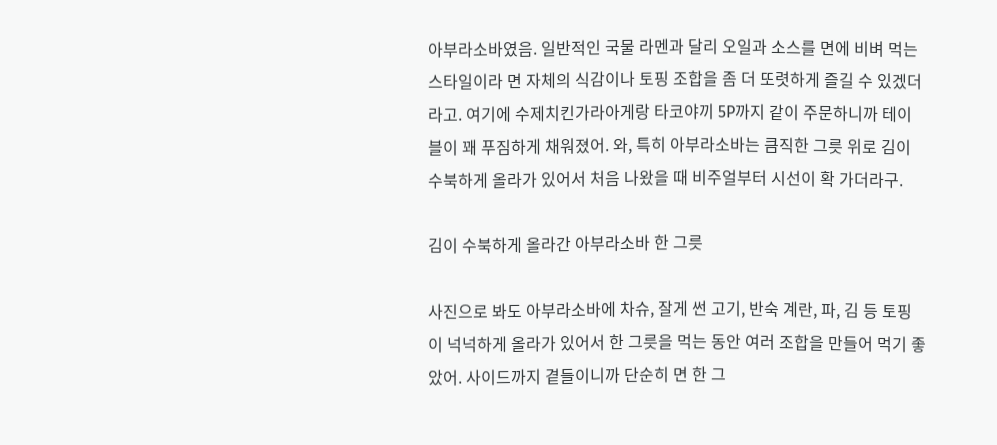아부라소바였음. 일반적인 국물 라멘과 달리 오일과 소스를 면에 비벼 먹는 스타일이라 면 자체의 식감이나 토핑 조합을 좀 더 또렷하게 즐길 수 있겠더라고. 여기에 수제치킨가라아게랑 타코야끼 5P까지 같이 주문하니까 테이블이 꽤 푸짐하게 채워졌어. 와, 특히 아부라소바는 큼직한 그릇 위로 김이 수북하게 올라가 있어서 처음 나왔을 때 비주얼부터 시선이 확 가더라구.

김이 수북하게 올라간 아부라소바 한 그릇

사진으로 봐도 아부라소바에 차슈, 잘게 썬 고기, 반숙 계란, 파, 김 등 토핑이 넉넉하게 올라가 있어서 한 그릇을 먹는 동안 여러 조합을 만들어 먹기 좋았어. 사이드까지 곁들이니까 단순히 면 한 그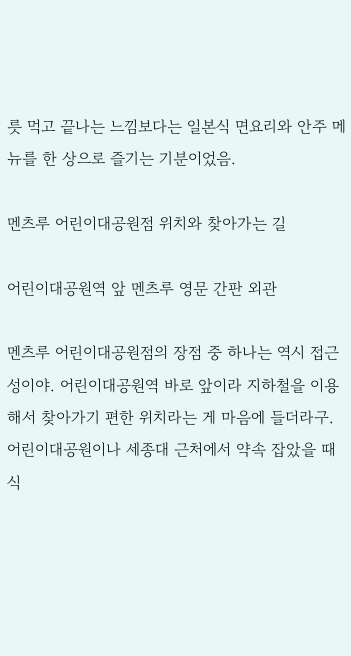릇 먹고 끝나는 느낌보다는 일본식 면요리와 안주 메뉴를 한 상으로 즐기는 기분이었음.

멘츠루 어린이대공원점 위치와 찾아가는 길

어린이대공원역 앞 멘츠루 영문 간판 외관

멘츠루 어린이대공원점의 장점 중 하나는 역시 접근성이야. 어린이대공원역 바로 앞이라 지하철을 이용해서 찾아가기 편한 위치라는 게 마음에 들더라구. 어린이대공원이나 세종대 근처에서 약속 잡았을 때 식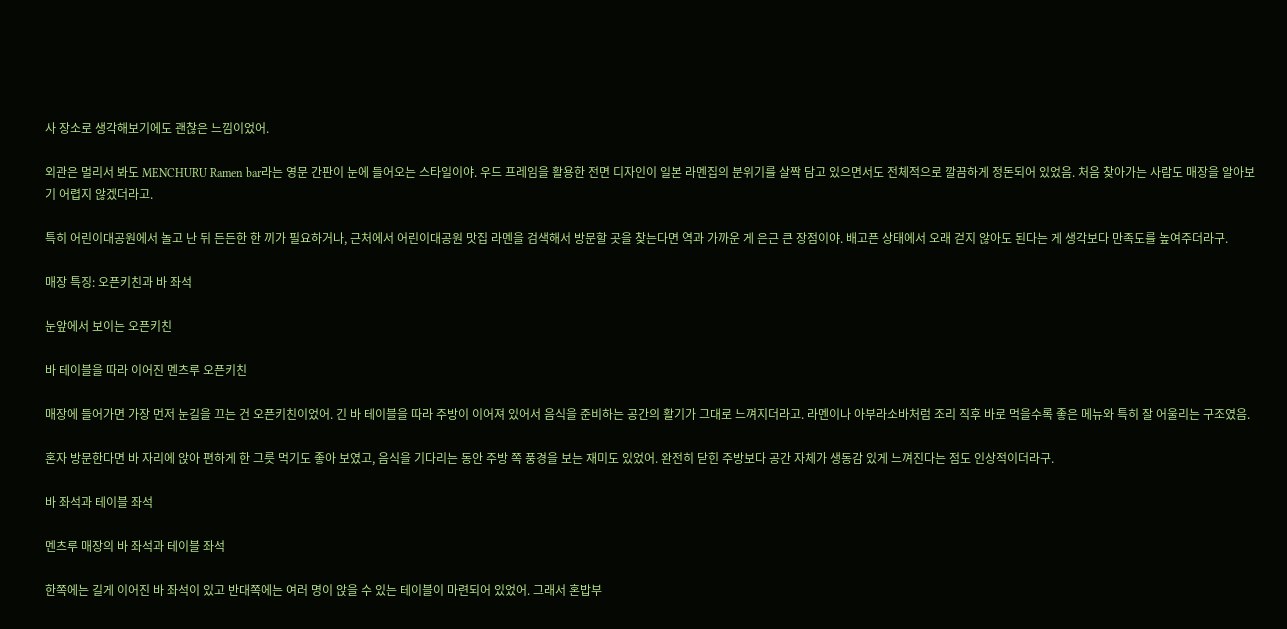사 장소로 생각해보기에도 괜찮은 느낌이었어.

외관은 멀리서 봐도 MENCHURU Ramen bar라는 영문 간판이 눈에 들어오는 스타일이야. 우드 프레임을 활용한 전면 디자인이 일본 라멘집의 분위기를 살짝 담고 있으면서도 전체적으로 깔끔하게 정돈되어 있었음. 처음 찾아가는 사람도 매장을 알아보기 어렵지 않겠더라고.

특히 어린이대공원에서 놀고 난 뒤 든든한 한 끼가 필요하거나, 근처에서 어린이대공원 맛집 라멘을 검색해서 방문할 곳을 찾는다면 역과 가까운 게 은근 큰 장점이야. 배고픈 상태에서 오래 걷지 않아도 된다는 게 생각보다 만족도를 높여주더라구.

매장 특징: 오픈키친과 바 좌석

눈앞에서 보이는 오픈키친

바 테이블을 따라 이어진 멘츠루 오픈키친

매장에 들어가면 가장 먼저 눈길을 끄는 건 오픈키친이었어. 긴 바 테이블을 따라 주방이 이어져 있어서 음식을 준비하는 공간의 활기가 그대로 느껴지더라고. 라멘이나 아부라소바처럼 조리 직후 바로 먹을수록 좋은 메뉴와 특히 잘 어울리는 구조였음.

혼자 방문한다면 바 자리에 앉아 편하게 한 그릇 먹기도 좋아 보였고, 음식을 기다리는 동안 주방 쪽 풍경을 보는 재미도 있었어. 완전히 닫힌 주방보다 공간 자체가 생동감 있게 느껴진다는 점도 인상적이더라구.

바 좌석과 테이블 좌석

멘츠루 매장의 바 좌석과 테이블 좌석

한쪽에는 길게 이어진 바 좌석이 있고 반대쪽에는 여러 명이 앉을 수 있는 테이블이 마련되어 있었어. 그래서 혼밥부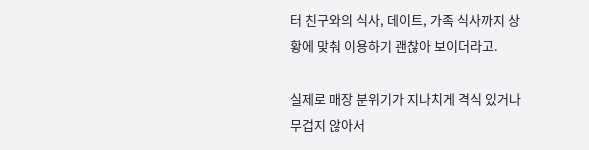터 친구와의 식사, 데이트, 가족 식사까지 상황에 맞춰 이용하기 괜찮아 보이더라고.

실제로 매장 분위기가 지나치게 격식 있거나 무겁지 않아서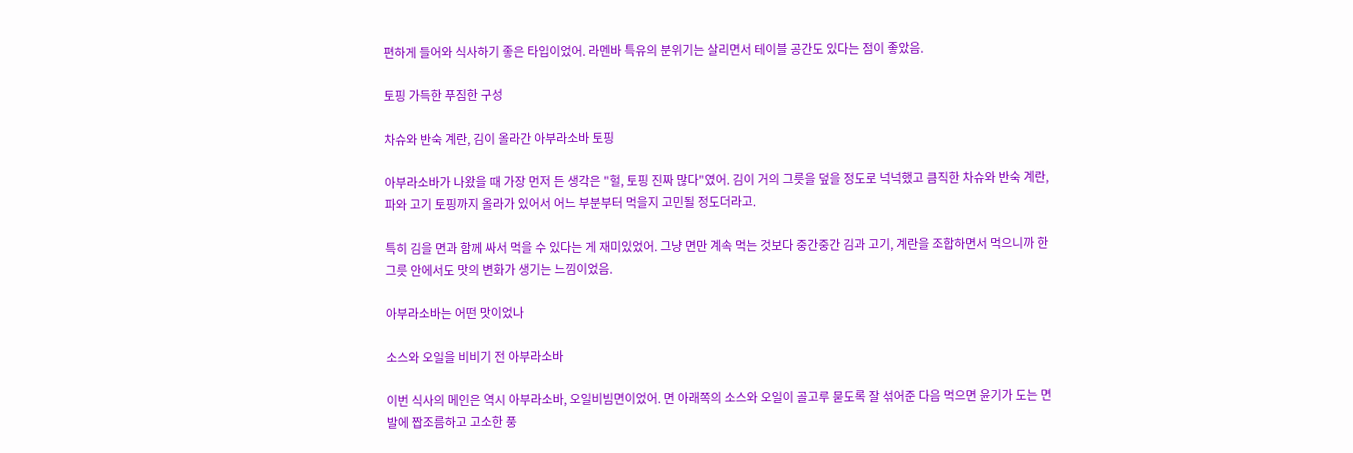편하게 들어와 식사하기 좋은 타입이었어. 라멘바 특유의 분위기는 살리면서 테이블 공간도 있다는 점이 좋았음.

토핑 가득한 푸짐한 구성

차슈와 반숙 계란, 김이 올라간 아부라소바 토핑

아부라소바가 나왔을 때 가장 먼저 든 생각은 "헐, 토핑 진짜 많다"였어. 김이 거의 그릇을 덮을 정도로 넉넉했고 큼직한 차슈와 반숙 계란, 파와 고기 토핑까지 올라가 있어서 어느 부분부터 먹을지 고민될 정도더라고.

특히 김을 면과 함께 싸서 먹을 수 있다는 게 재미있었어. 그냥 면만 계속 먹는 것보다 중간중간 김과 고기, 계란을 조합하면서 먹으니까 한 그릇 안에서도 맛의 변화가 생기는 느낌이었음.

아부라소바는 어떤 맛이었나

소스와 오일을 비비기 전 아부라소바

이번 식사의 메인은 역시 아부라소바, 오일비빔면이었어. 면 아래쪽의 소스와 오일이 골고루 묻도록 잘 섞어준 다음 먹으면 윤기가 도는 면발에 짭조름하고 고소한 풍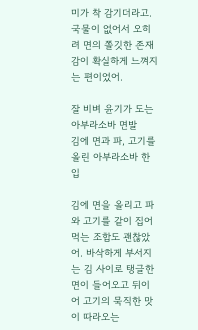미가 착 감기더라고. 국물이 없어서 오히려 면의 쫄깃한 존재감이 확실하게 느껴지는 편이었어.

잘 비벼 윤기가 도는 아부라소바 면발
김에 면과 파, 고기를 올린 아부라소바 한입

김에 면을 올리고 파와 고기를 같이 집어 먹는 조합도 괜찮았어. 바삭하게 부서지는 김 사이로 탱글한 면이 들어오고 뒤이어 고기의 묵직한 맛이 따라오는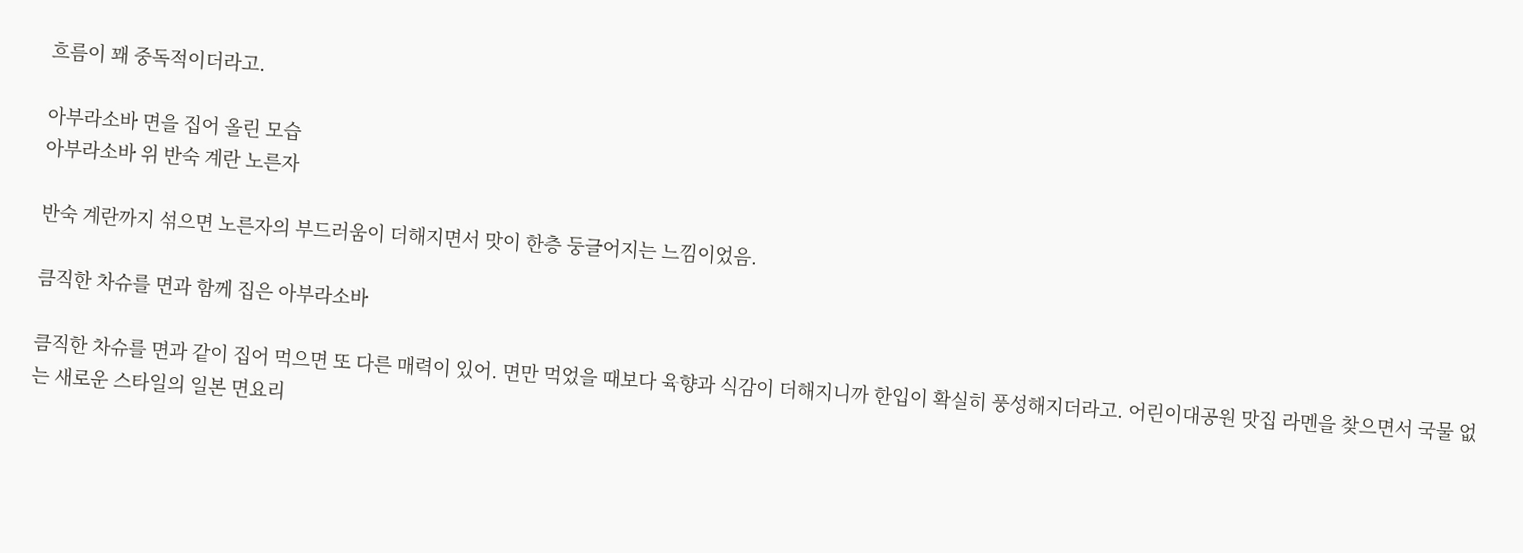흐름이 꽤 중독적이더라고.

아부라소바 면을 집어 올린 모습
아부라소바 위 반숙 계란 노른자

반숙 계란까지 섞으면 노른자의 부드러움이 더해지면서 맛이 한층 둥글어지는 느낌이었음.

큼직한 차슈를 면과 함께 집은 아부라소바

큼직한 차슈를 면과 같이 집어 먹으면 또 다른 매력이 있어. 면만 먹었을 때보다 육향과 식감이 더해지니까 한입이 확실히 풍성해지더라고. 어린이대공원 맛집 라멘을 찾으면서 국물 없는 새로운 스타일의 일본 면요리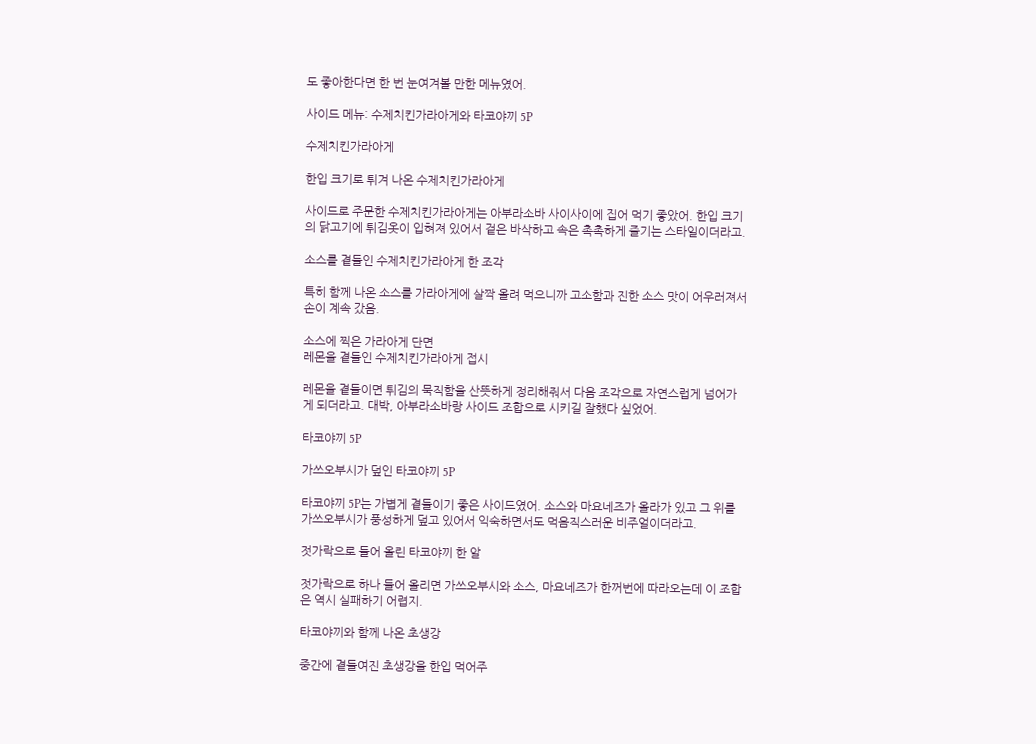도 좋아한다면 한 번 눈여겨볼 만한 메뉴였어.

사이드 메뉴: 수제치킨가라아게와 타코야끼 5P

수제치킨가라아게

한입 크기로 튀겨 나온 수제치킨가라아게

사이드로 주문한 수제치킨가라아게는 아부라소바 사이사이에 집어 먹기 좋았어. 한입 크기의 닭고기에 튀김옷이 입혀져 있어서 겉은 바삭하고 속은 촉촉하게 즐기는 스타일이더라고.

소스를 곁들인 수제치킨가라아게 한 조각

특히 함께 나온 소스를 가라아게에 살짝 올려 먹으니까 고소함과 진한 소스 맛이 어우러져서 손이 계속 갔음.

소스에 찍은 가라아게 단면
레몬을 곁들인 수제치킨가라아게 접시

레몬을 곁들이면 튀김의 묵직함을 산뜻하게 정리해줘서 다음 조각으로 자연스럽게 넘어가게 되더라고. 대박, 아부라소바랑 사이드 조합으로 시키길 잘했다 싶었어.

타코야끼 5P

가쓰오부시가 덮인 타코야끼 5P

타코야끼 5P는 가볍게 곁들이기 좋은 사이드였어. 소스와 마요네즈가 올라가 있고 그 위를 가쓰오부시가 풍성하게 덮고 있어서 익숙하면서도 먹음직스러운 비주얼이더라고.

젓가락으로 들어 올린 타코야끼 한 알

젓가락으로 하나 들어 올리면 가쓰오부시와 소스, 마요네즈가 한꺼번에 따라오는데 이 조합은 역시 실패하기 어렵지.

타코야끼와 함께 나온 초생강

중간에 곁들여진 초생강을 한입 먹어주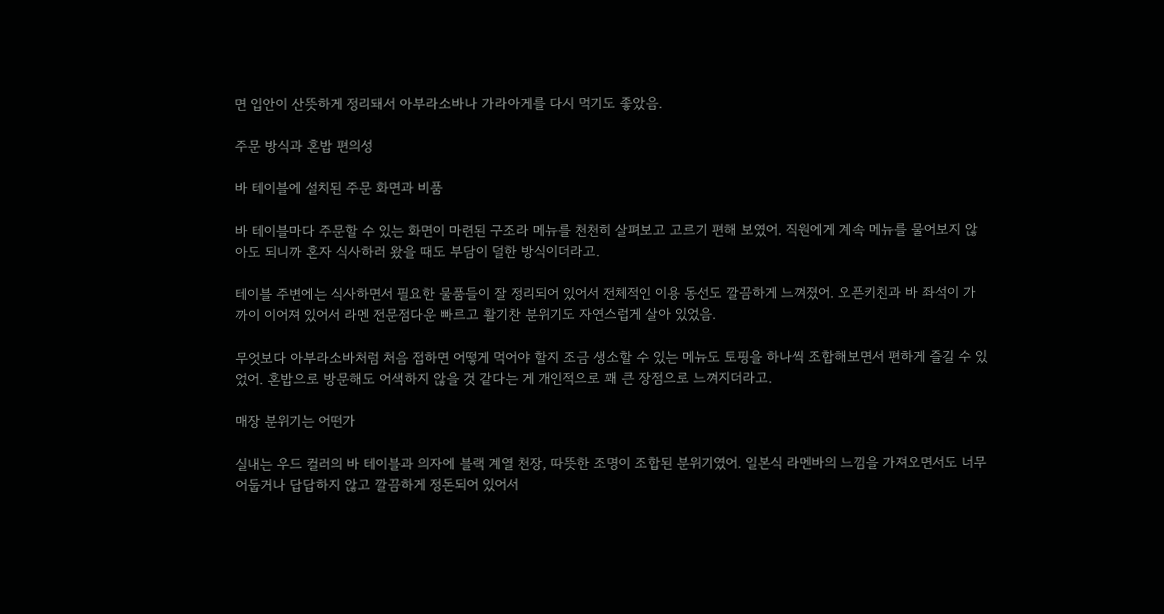면 입안이 산뜻하게 정리돼서 아부라소바나 가라아게를 다시 먹기도 좋았음.

주문 방식과 혼밥 편의성

바 테이블에 설치된 주문 화면과 비품

바 테이블마다 주문할 수 있는 화면이 마련된 구조라 메뉴를 천천히 살펴보고 고르기 편해 보였어. 직원에게 계속 메뉴를 물어보지 않아도 되니까 혼자 식사하러 왔을 때도 부담이 덜한 방식이더라고.

테이블 주변에는 식사하면서 필요한 물품들이 잘 정리되어 있어서 전체적인 이용 동선도 깔끔하게 느껴졌어. 오픈키친과 바 좌석이 가까이 이어져 있어서 라멘 전문점다운 빠르고 활기찬 분위기도 자연스럽게 살아 있었음.

무엇보다 아부라소바처럼 처음 접하면 어떻게 먹어야 할지 조금 생소할 수 있는 메뉴도 토핑을 하나씩 조합해보면서 편하게 즐길 수 있었어. 혼밥으로 방문해도 어색하지 않을 것 같다는 게 개인적으로 꽤 큰 장점으로 느껴지더라고.

매장 분위기는 어떤가

실내는 우드 컬러의 바 테이블과 의자에 블랙 계열 천장, 따뜻한 조명이 조합된 분위기였어. 일본식 라멘바의 느낌을 가져오면서도 너무 어둡거나 답답하지 않고 깔끔하게 정돈되어 있어서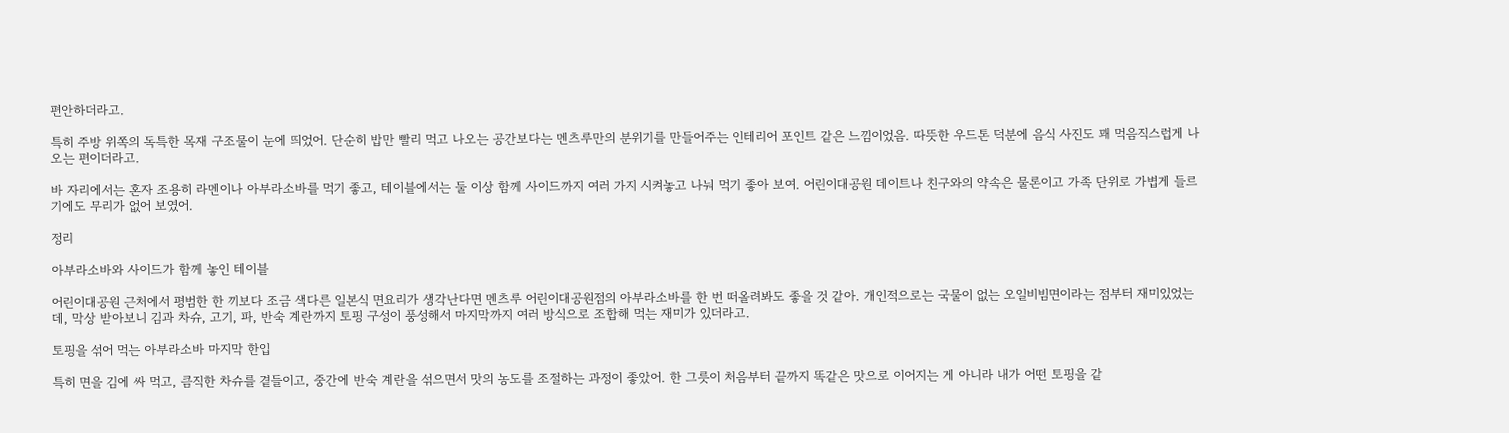편안하더라고.

특히 주방 위쪽의 독특한 목재 구조물이 눈에 띄었어. 단순히 밥만 빨리 먹고 나오는 공간보다는 멘츠루만의 분위기를 만들어주는 인테리어 포인트 같은 느낌이었음. 따뜻한 우드톤 덕분에 음식 사진도 꽤 먹음직스럽게 나오는 편이더라고.

바 자리에서는 혼자 조용히 라멘이나 아부라소바를 먹기 좋고, 테이블에서는 둘 이상 함께 사이드까지 여러 가지 시켜놓고 나눠 먹기 좋아 보여. 어린이대공원 데이트나 친구와의 약속은 물론이고 가족 단위로 가볍게 들르기에도 무리가 없어 보였어.

정리

아부라소바와 사이드가 함께 놓인 테이블

어린이대공원 근처에서 평범한 한 끼보다 조금 색다른 일본식 면요리가 생각난다면 멘츠루 어린이대공원점의 아부라소바를 한 번 떠올려봐도 좋을 것 같아. 개인적으로는 국물이 없는 오일비빔면이라는 점부터 재미있었는데, 막상 받아보니 김과 차슈, 고기, 파, 반숙 계란까지 토핑 구성이 풍성해서 마지막까지 여러 방식으로 조합해 먹는 재미가 있더라고.

토핑을 섞어 먹는 아부라소바 마지막 한입

특히 면을 김에 싸 먹고, 큼직한 차슈를 곁들이고, 중간에 반숙 계란을 섞으면서 맛의 농도를 조절하는 과정이 좋았어. 한 그릇이 처음부터 끝까지 똑같은 맛으로 이어지는 게 아니라 내가 어떤 토핑을 같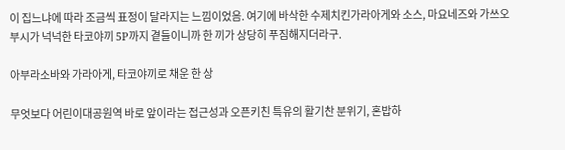이 집느냐에 따라 조금씩 표정이 달라지는 느낌이었음. 여기에 바삭한 수제치킨가라아게와 소스, 마요네즈와 가쓰오부시가 넉넉한 타코야끼 5P까지 곁들이니까 한 끼가 상당히 푸짐해지더라구.

아부라소바와 가라아게, 타코야끼로 채운 한 상

무엇보다 어린이대공원역 바로 앞이라는 접근성과 오픈키친 특유의 활기찬 분위기, 혼밥하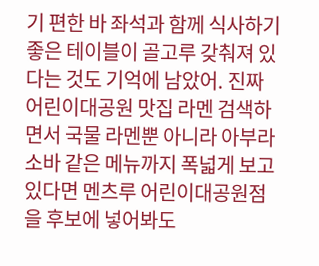기 편한 바 좌석과 함께 식사하기 좋은 테이블이 골고루 갖춰져 있다는 것도 기억에 남았어. 진짜 어린이대공원 맛집 라멘 검색하면서 국물 라멘뿐 아니라 아부라소바 같은 메뉴까지 폭넓게 보고 있다면 멘츠루 어린이대공원점을 후보에 넣어봐도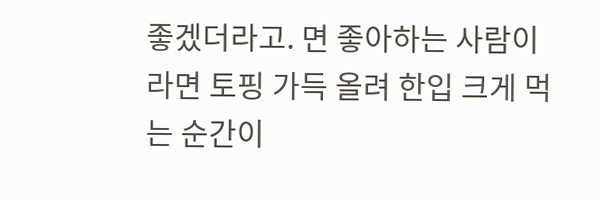좋겠더라고. 면 좋아하는 사람이라면 토핑 가득 올려 한입 크게 먹는 순간이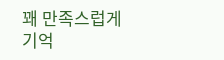꽤 만족스럽게 기억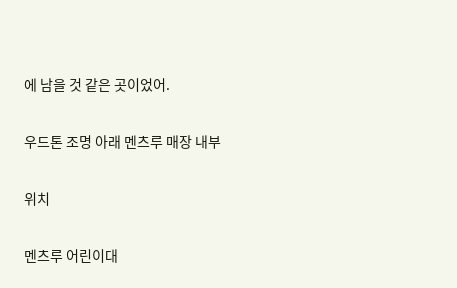에 남을 것 같은 곳이었어.

우드톤 조명 아래 멘츠루 매장 내부

위치

멘츠루 어린이대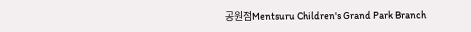공원점Mentsuru Children's Grand Park Branch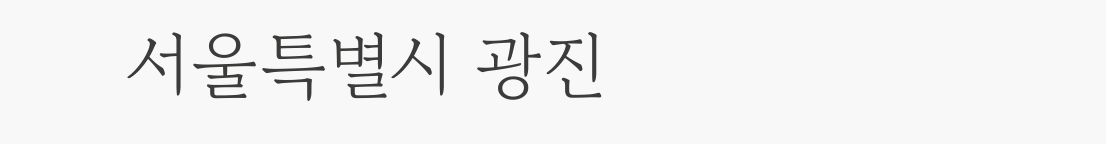서울특별시 광진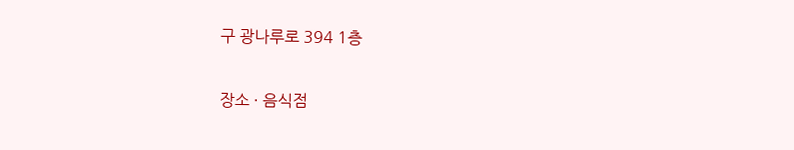구 광나루로 394 1층

장소 · 음식점